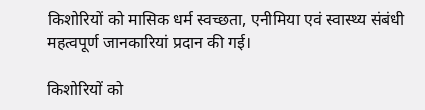किशोरियों को मासिक धर्म स्वच्छता, एनीमिया एवं स्वास्थ्य संबंधी महत्वपूर्ण जानकारियां प्रदान की गई।

किशोरियों को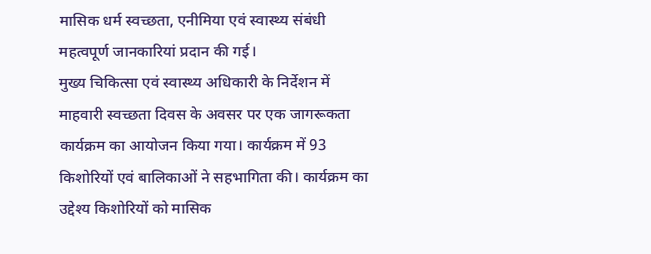मासिक धर्म स्वच्छता, एनीमिया एवं स्वास्थ्य संबंधी महत्वपूर्ण जानकारियां प्रदान की गई।
मुख्य चिकित्सा एवं स्वास्थ्य अधिकारी के निर्देशन में माहवारी स्वच्छता दिवस के अवसर पर एक जागरूकता कार्यक्रम का आयोजन किया गया। कार्यक्रम में 93 किशोरियों एवं बालिकाओं ने सहभागिता की। कार्यक्रम का उद्देश्य किशोरियों को मासिक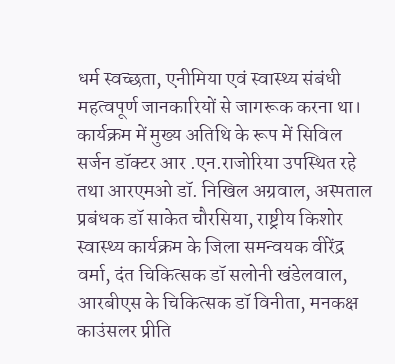धर्म स्वच्छता, एनीमिया एवं स्वास्थ्य संबंधी महत्वपूर्ण जानकारियों से जागरूक करना था।
कार्यक्रम में मुख्य अतिथि के रूप में सिविल सर्जन डॉक्टर आर .एन.राजोरिया उपस्थित रहे तथा आरएमओ डॉ. निखिल अग्रवाल, अस्पताल प्रबंधक डॉ साकेत चौरसिया, राष्ट्रीय किशोर स्वास्थ्य कार्यक्रम के जिला समन्वयक वीरेंद्र वर्मा, दंत चिकित्सक डॉ सलोनी खंडेलवाल, आरबीएस के चिकित्सक डॉ विनीता, मनकक्ष काउंसलर प्रीति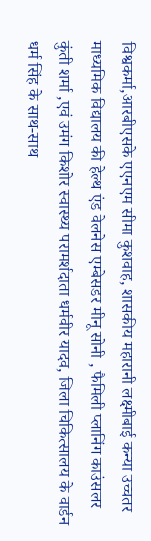विश्वकर्मा,आरबीएसके एएनएम सीमा कुशवाह, शासकीय महारानी लक्ष्मीबाई कन्या उच्चतर माध्यमिक विद्यालय की हेल्थ एंड वेलनेस एम्बेसडर मीनू सोनी , फैमिली प्लानिंग काउंसलर कुंती शर्मा ,एवं उमंग किशोर स्वास्थ्य परामर्शदाता धर्मवीर यादव, जिला चिकित्सालय के वार्डन धर्म सिंह के साथ-साथ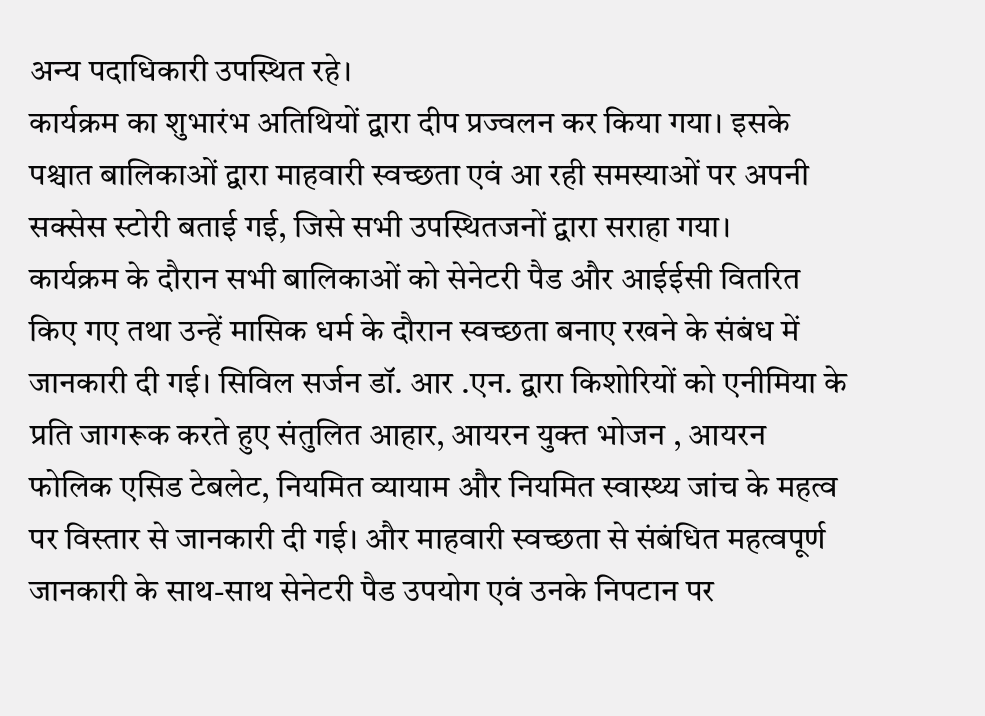अन्य पदाधिकारी उपस्थित रहे।
कार्यक्रम का शुभारंभ अतिथियों द्वारा दीप प्रज्वलन कर किया गया। इसके पश्चात बालिकाओं द्वारा माहवारी स्वच्छता एवं आ रही समस्याओं पर अपनी सक्सेस स्टोरी बताई गई, जिसे सभी उपस्थितजनों द्वारा सराहा गया।
कार्यक्रम के दौरान सभी बालिकाओं को सेनेटरी पैड और आईईसी वितरित किए गए तथा उन्हें मासिक धर्म के दौरान स्वच्छता बनाए रखने के संबंध में जानकारी दी गई। सिविल सर्जन डॉ. आर .एन. द्वारा किशोरियों को एनीमिया के प्रति जागरूक करते हुए संतुलित आहार, आयरन युक्त भोजन , आयरन फोलिक एसिड टेबलेट, नियमित व्यायाम और नियमित स्वास्थ्य जांच के महत्व पर विस्तार से जानकारी दी गई। और माहवारी स्वच्छता से संबंधित महत्वपूर्ण जानकारी के साथ-साथ सेनेटरी पैड उपयोग एवं उनके निपटान पर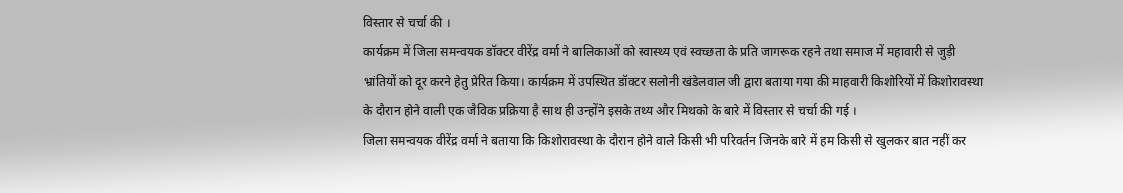विस्तार से चर्चा की ।
कार्यक्रम में जिला समन्वयक डॉक्टर वीरेंद्र वर्मा ने बालिकाओं को स्वास्थ्य एवं स्वच्छता के प्रति जागरूक रहने तथा समाज में महावारी से जुड़ी भ्रांतियों को दूर करने हेतु प्रेरित किया। कार्यक्रम में उपस्थित डॉक्टर सलोनी खंडेलवाल जी द्वारा बताया गया की माहवारी किशोरियों में किशोरावस्था के दौरान होने वाली एक जैविक प्रक्रिया है साथ ही उन्होंने इसके तथ्य और मिथको के बारे में विस्तार से चर्चा की गई ।
जिला समन्वयक वीरेंद्र वर्मा ने बताया कि किशोरावस्था के दौरान होने वाले किसी भी परिवर्तन जिनके बारे में हम किसी से खुलकर बात नहीं कर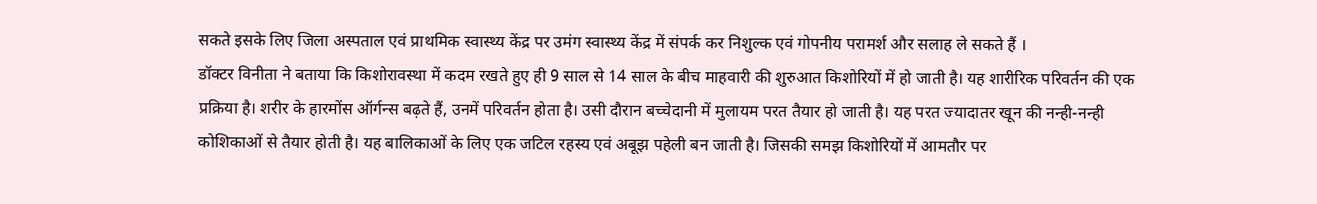सकते इसके लिए जिला अस्पताल एवं प्राथमिक स्वास्थ्य केंद्र पर उमंग स्वास्थ्य केंद्र में संपर्क कर निशुल्क एवं गोपनीय परामर्श और सलाह ले सकते हैं ।
डॉक्टर विनीता ने बताया कि किशोरावस्था में कदम रखते हुए ही 9 साल से 14 साल के बीच माहवारी की शुरुआत किशोरियों में हो जाती है। यह शारीरिक परिवर्तन की एक प्रक्रिया है। शरीर के हारमोंस ऑर्गन्स बढ़ते हैं, उनमें परिवर्तन होता है। उसी दौरान बच्चेदानी में मुलायम परत तैयार हो जाती है। यह परत ज्यादातर खून की नन्ही-नन्ही कोशिकाओं से तैयार होती है। यह बालिकाओं के लिए एक जटिल रहस्य एवं अबूझ पहेली बन जाती है। जिसकी समझ किशोरियों में आमतौर पर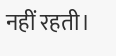नहीं रहती।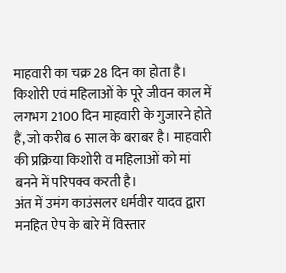माहवारी का चक्र 28 दिन का होता है। किशोरी एवं महिलाओं के पूरे जीवन काल में लगभग 2100 दिन माहवारी के गुजारने होते हैं, जो करीब 6 साल के बराबर है। माहवारी की प्रक्रिया किशोरी व महिलाओं को मां बनने में परिपक्व करती है।
अंत में उमंग काउंसलर धर्मवीर यादव द्वारा मनहित ऐप के बारे में विस्तार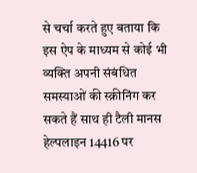से चर्चा करते हुए बताया कि इस ऐप के माध्यम से कोई भी व्यक्ति अपनी संबंधित समस्याओं की स्क्रीनिंग कर सकते हैं साथ ही टैली मानस हेल्पलाइन 14416 पर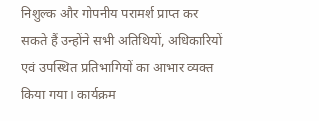निशुल्क और गोपनीय परामर्श प्राप्त कर सकते हैं उन्होंने सभी अतिथियों, अधिकारियों एवं उपस्थित प्रतिभागियों का आभार व्यक्त किया गया। कार्यक्रम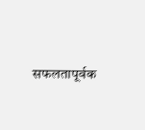सफलतापूर्वक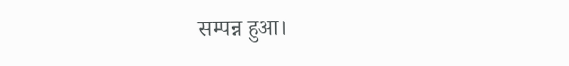सम्पन्न हुआ।